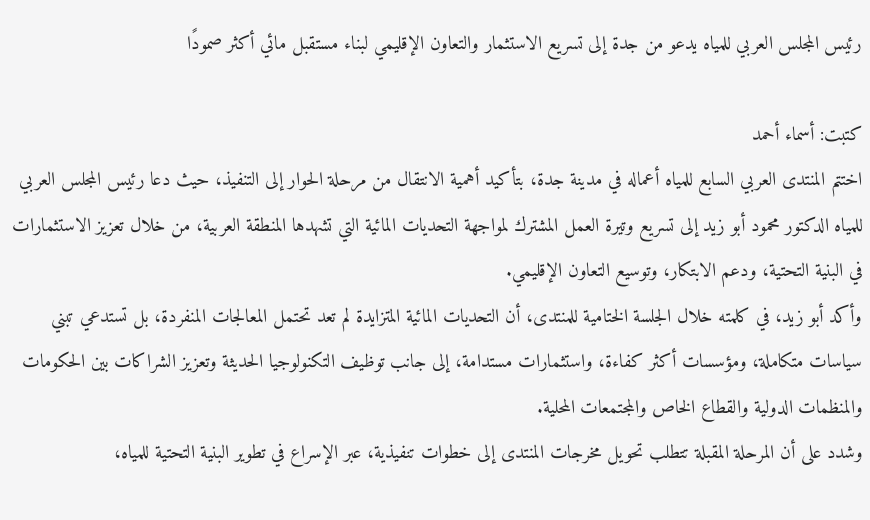رئيس المجلس العربي للمياه يدعو من جدة إلى تسريع الاستثمار والتعاون الإقليمي لبناء مستقبل مائي أكثر صمودًا

كتبت: أسماء أحمد
اختتم المنتدى العربي السابع للمياه أعماله في مدينة جدة، بتأكيد أهمية الانتقال من مرحلة الحوار إلى التنفيذ، حيث دعا رئيس المجلس العربي للمياه الدكتور محمود أبو زيد إلى تسريع وتيرة العمل المشترك لمواجهة التحديات المائية التي تشهدها المنطقة العربية، من خلال تعزيز الاستثمارات في البنية التحتية، ودعم الابتكار، وتوسيع التعاون الإقليمي.
وأكد أبو زيد، في كلمته خلال الجلسة الختامية للمنتدى، أن التحديات المائية المتزايدة لم تعد تحتمل المعالجات المنفردة، بل تستدعي تبني سياسات متكاملة، ومؤسسات أكثر كفاءة، واستثمارات مستدامة، إلى جانب توظيف التكنولوجيا الحديثة وتعزيز الشراكات بين الحكومات والمنظمات الدولية والقطاع الخاص والمجتمعات المحلية.
وشدد على أن المرحلة المقبلة تتطلب تحويل مخرجات المنتدى إلى خطوات تنفيذية، عبر الإسراع في تطوير البنية التحتية للمياه،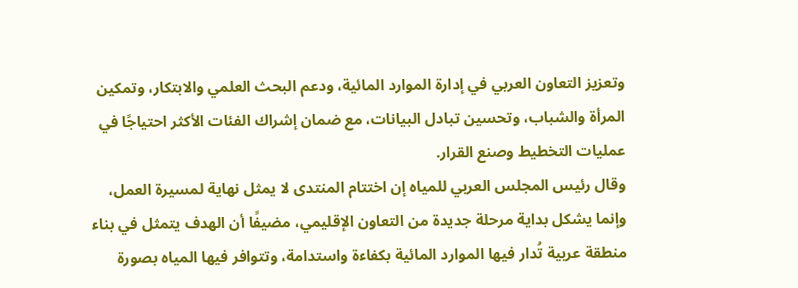وتعزيز التعاون العربي في إدارة الموارد المائية، ودعم البحث العلمي والابتكار، وتمكين المرأة والشباب، وتحسين تبادل البيانات، مع ضمان إشراك الفئات الأكثر احتياجًا في عمليات التخطيط وصنع القرار.
وقال رئيس المجلس العربي للمياه إن اختتام المنتدى لا يمثل نهاية لمسيرة العمل، وإنما يشكل بداية مرحلة جديدة من التعاون الإقليمي، مضيفًا أن الهدف يتمثل في بناء منطقة عربية تُدار فيها الموارد المائية بكفاءة واستدامة، وتتوافر فيها المياه بصورة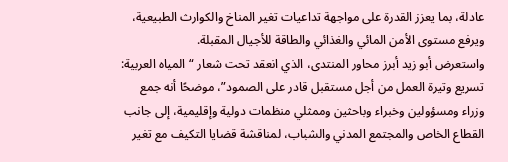عادلة، بما يعزز القدرة على مواجهة تداعيات تغير المناخ والكوارث الطبيعية، ويرفع مستوى الأمن المائي والغذائي والطاقة للأجيال المقبلة.
واستعرض أبو زيد أبرز محاور المنتدى، الذي انعقد تحت شعار “المياه العربية: تسريع وتيرة العمل من أجل مستقبل قادر على الصمود”، موضحًا أنه جمع وزراء ومسؤولين وخبراء وباحثين وممثلي منظمات دولية وإقليمية، إلى جانب القطاع الخاص والمجتمع المدني والشباب، لمناقشة قضايا التكيف مع تغير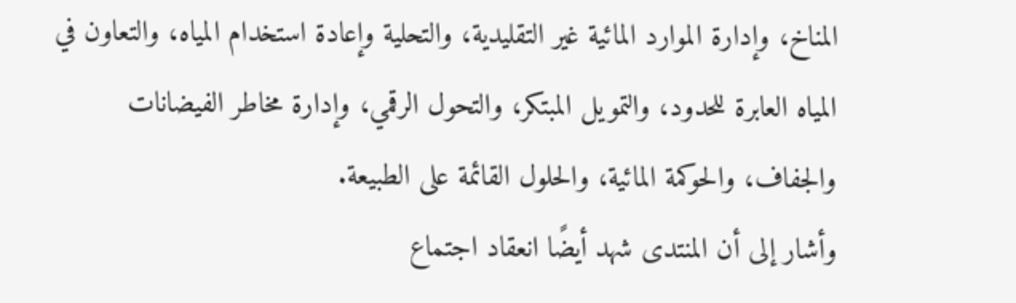المناخ، وإدارة الموارد المائية غير التقليدية، والتحلية وإعادة استخدام المياه، والتعاون في المياه العابرة للحدود، والتمويل المبتكر، والتحول الرقمي، وإدارة مخاطر الفيضانات والجفاف، والحوكمة المائية، والحلول القائمة على الطبيعة.
وأشار إلى أن المنتدى شهد أيضًا انعقاد اجتماع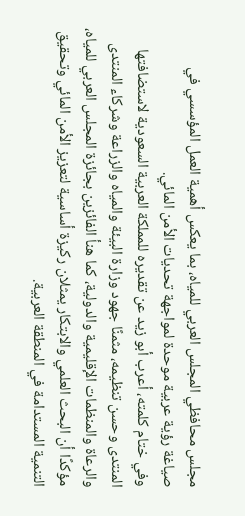مجلس محافظي المجلس العربي للمياه، بما يعكس أهمية العمل المؤسسي في صياغة رؤية عربية موحدة لمواجهة تحديات الأمن المائي.
وفي ختام كلمته، أعرب أبو زيد عن تقديره للمملكة العربية السعودية لاستضافتها المنتدى وحسن تنظيمه، مثمنًا جهود وزارة البيئة والمياه والزراعة وشركاء المنتدى والرعاة والمنظمات الإقليمية والدولية، كما هنأ الفائزين بجائزة المجلس العربي للمياه، مؤكدًا أن البحث العلمي والابتكار يمثلان ركيزة أساسية لتعزيز الأمن المائي وتحقيق التنمية المستدامة في المنطقة العربية.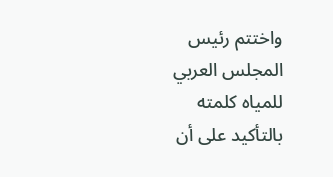واختتم رئيس المجلس العربي للمياه كلمته بالتأكيد على أن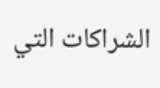الشراكات التي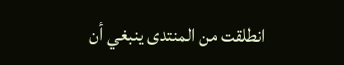انطلقت من المنتدى ينبغي أن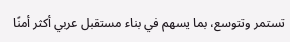تستمر وتتوسع، بما يسهم في بناء مستقبل عربي أكثر أمنًا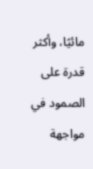مائيًا، وأكثر قدرة على الصمود في مواجهة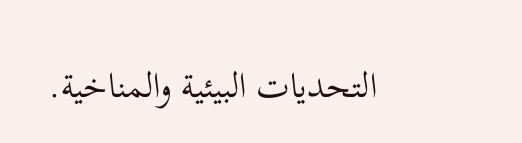التحديات البيئية والمناخية.